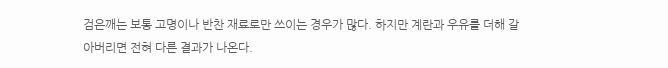검은깨는 보통 고명이나 반찬 재료로만 쓰이는 경우가 많다. 하지만 계란과 우유를 더해 갈아버리면 전혀 다른 결과가 나온다.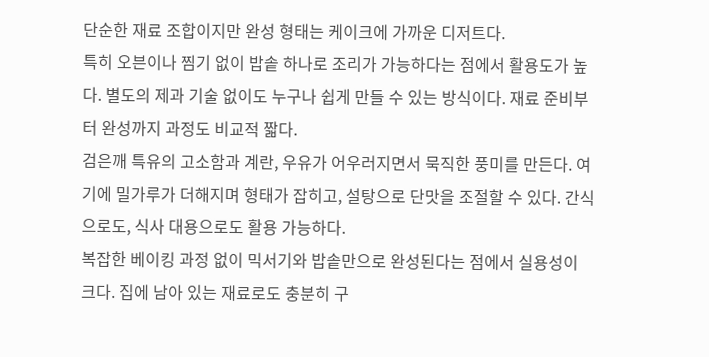단순한 재료 조합이지만 완성 형태는 케이크에 가까운 디저트다.
특히 오븐이나 찜기 없이 밥솥 하나로 조리가 가능하다는 점에서 활용도가 높다. 별도의 제과 기술 없이도 누구나 쉽게 만들 수 있는 방식이다. 재료 준비부터 완성까지 과정도 비교적 짧다.
검은깨 특유의 고소함과 계란, 우유가 어우러지면서 묵직한 풍미를 만든다. 여기에 밀가루가 더해지며 형태가 잡히고, 설탕으로 단맛을 조절할 수 있다. 간식으로도, 식사 대용으로도 활용 가능하다.
복잡한 베이킹 과정 없이 믹서기와 밥솥만으로 완성된다는 점에서 실용성이 크다. 집에 남아 있는 재료로도 충분히 구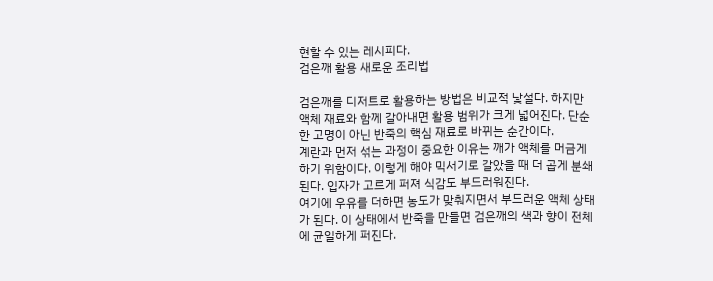현할 수 있는 레시피다.
검은깨 활용 새로운 조리법

검은깨를 디저트로 활용하는 방법은 비교적 낯설다. 하지만 액체 재료와 함께 갈아내면 활용 범위가 크게 넓어진다. 단순한 고명이 아닌 반죽의 핵심 재료로 바뀌는 순간이다.
계란과 먼저 섞는 과정이 중요한 이유는 깨가 액체를 머금게 하기 위함이다. 이렇게 해야 믹서기로 갈았을 때 더 곱게 분쇄된다. 입자가 고르게 퍼져 식감도 부드러워진다.
여기에 우유를 더하면 농도가 맞춰지면서 부드러운 액체 상태가 된다. 이 상태에서 반죽을 만들면 검은깨의 색과 향이 전체에 균일하게 퍼진다.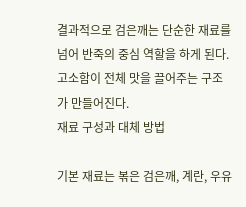결과적으로 검은깨는 단순한 재료를 넘어 반죽의 중심 역할을 하게 된다. 고소함이 전체 맛을 끌어주는 구조가 만들어진다.
재료 구성과 대체 방법

기본 재료는 볶은 검은깨, 계란, 우유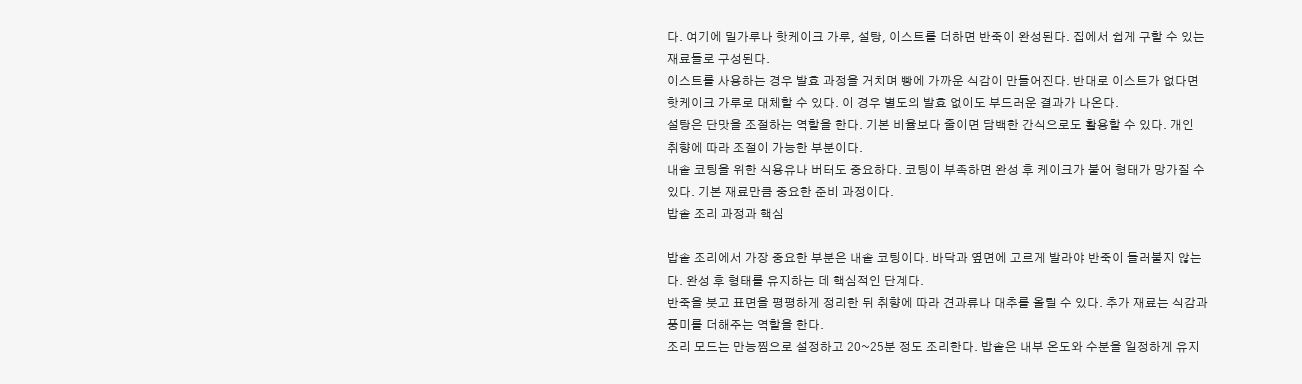다. 여기에 밀가루나 핫케이크 가루, 설탕, 이스트를 더하면 반죽이 완성된다. 집에서 쉽게 구할 수 있는 재료들로 구성된다.
이스트를 사용하는 경우 발효 과정을 거치며 빵에 가까운 식감이 만들어진다. 반대로 이스트가 없다면 핫케이크 가루로 대체할 수 있다. 이 경우 별도의 발효 없이도 부드러운 결과가 나온다.
설탕은 단맛을 조절하는 역할을 한다. 기본 비율보다 줄이면 담백한 간식으로도 활용할 수 있다. 개인 취향에 따라 조절이 가능한 부분이다.
내솥 코팅을 위한 식용유나 버터도 중요하다. 코팅이 부족하면 완성 후 케이크가 붙어 형태가 망가질 수 있다. 기본 재료만큼 중요한 준비 과정이다.
밥솥 조리 과정과 핵심

밥솥 조리에서 가장 중요한 부분은 내솥 코팅이다. 바닥과 옆면에 고르게 발라야 반죽이 들러붙지 않는다. 완성 후 형태를 유지하는 데 핵심적인 단계다.
반죽을 붓고 표면을 평평하게 정리한 뒤 취향에 따라 견과류나 대추를 올릴 수 있다. 추가 재료는 식감과 풍미를 더해주는 역할을 한다.
조리 모드는 만능찜으로 설정하고 20~25분 정도 조리한다. 밥솥은 내부 온도와 수분을 일정하게 유지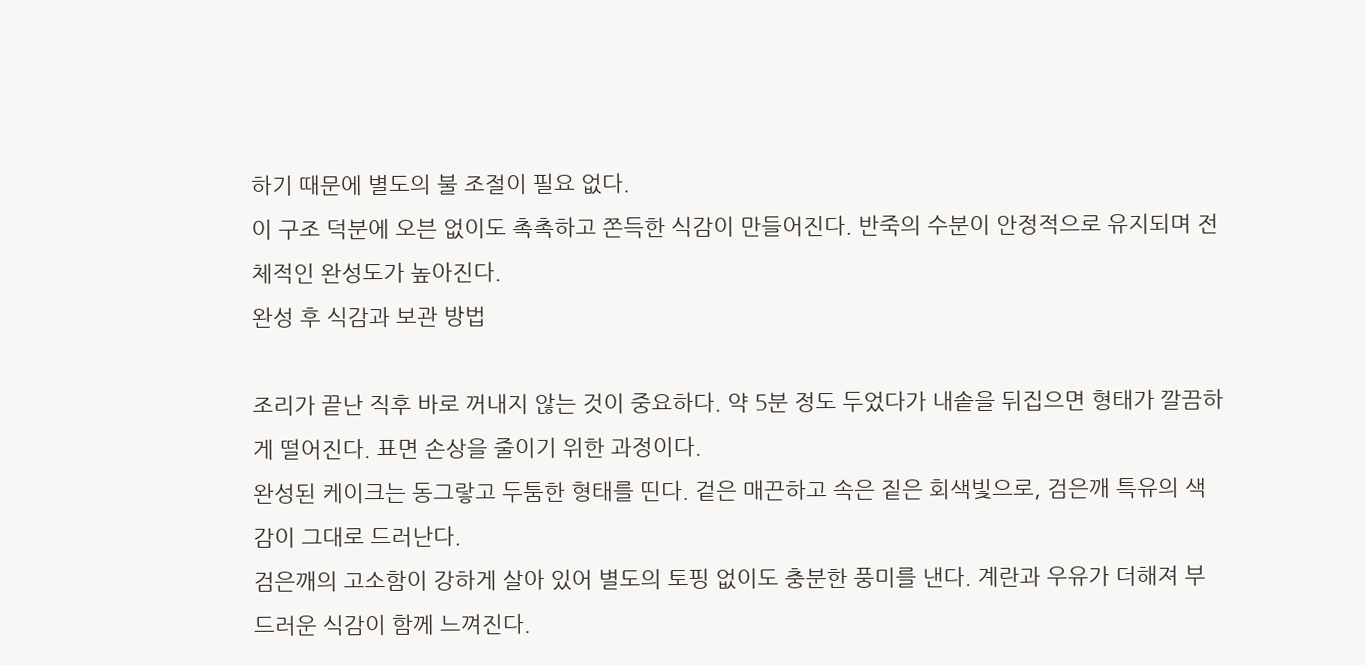하기 때문에 별도의 불 조절이 필요 없다.
이 구조 덕분에 오븐 없이도 촉촉하고 쫀득한 식감이 만들어진다. 반죽의 수분이 안정적으로 유지되며 전체적인 완성도가 높아진다.
완성 후 식감과 보관 방법

조리가 끝난 직후 바로 꺼내지 않는 것이 중요하다. 약 5분 정도 두었다가 내솥을 뒤집으면 형태가 깔끔하게 떨어진다. 표면 손상을 줄이기 위한 과정이다.
완성된 케이크는 동그랗고 두툼한 형태를 띤다. 겉은 매끈하고 속은 짙은 회색빛으로, 검은깨 특유의 색감이 그대로 드러난다.
검은깨의 고소함이 강하게 살아 있어 별도의 토핑 없이도 충분한 풍미를 낸다. 계란과 우유가 더해져 부드러운 식감이 함께 느껴진다.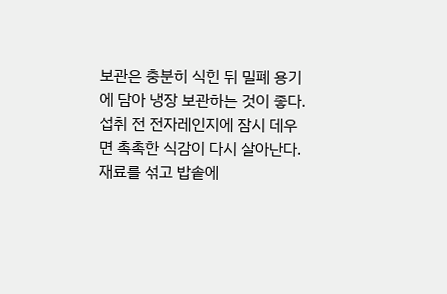보관은 충분히 식힌 뒤 밀폐 용기에 담아 냉장 보관하는 것이 좋다. 섭취 전 전자레인지에 잠시 데우면 촉촉한 식감이 다시 살아난다. 재료를 섞고 밥솥에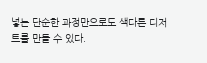넣는 단순한 과정만으로도 색다른 디저트를 만들 수 있다.